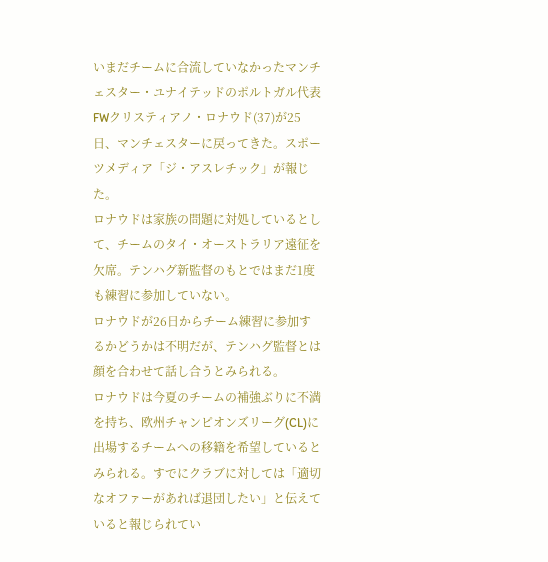いまだチームに合流していなかったマンチェスター・ユナイテッドのポルトガル代表FWクリスティアノ・ロナウド(37)が25日、マンチェスターに戻ってきた。スポーツメディア「ジ・アスレチック」が報じた。
ロナウドは家族の問題に対処しているとして、チームのタイ・オーストラリア遠征を欠席。テンハグ新監督のもとではまだ1度も練習に参加していない。
ロナウドが26日からチーム練習に参加するかどうかは不明だが、テンハグ監督とは顔を合わせて話し合うとみられる。
ロナウドは今夏のチームの補強ぶりに不満を持ち、欧州チャンピオンズリーグ(CL)に出場するチームへの移籍を希望しているとみられる。すでにクラブに対しては「適切なオファーがあれば退団したい」と伝えていると報じられてい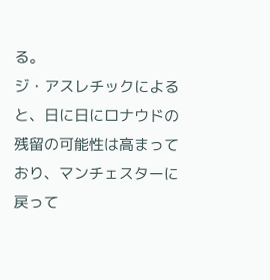る。
ジ・アスレチックによると、日に日にロナウドの残留の可能性は高まっており、マンチェスターに戻って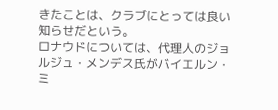きたことは、クラブにとっては良い知らせだという。
ロナウドについては、代理人のジョルジュ・メンデス氏がバイエルン・ミ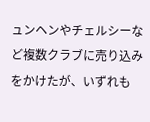ュンヘンやチェルシーなど複数クラブに売り込みをかけたが、いずれも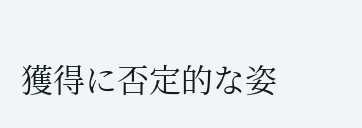獲得に否定的な姿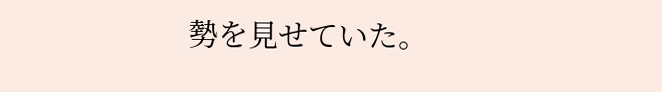勢を見せていた。